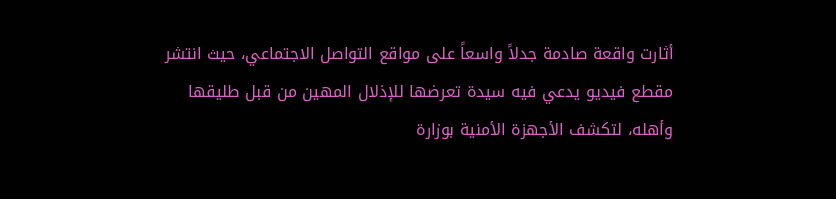أثارت واقعة صادمة جدلاً واسعاً على مواقع التواصل الاجتماعي، حيث انتشر مقطع فيديو يدعي فيه سيدة تعرضها للإذلال المهين من قبل طليقها وأهله، لتكشف الأجهزة الأمنية بوزارة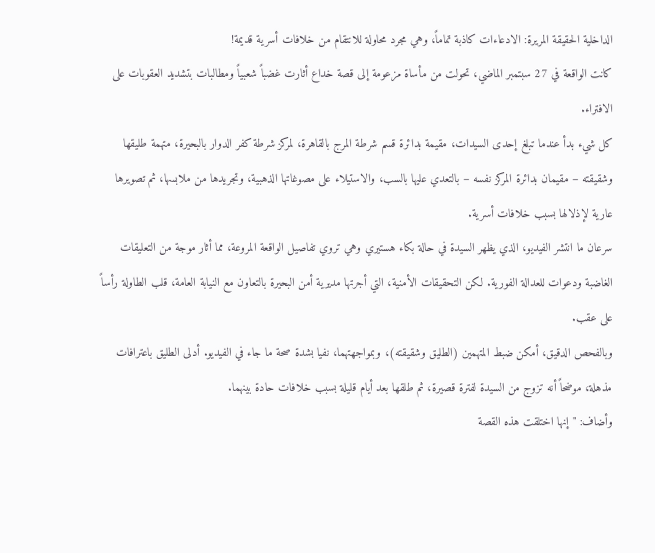الداخلية الحقيقة المريرة: الادعاءات كاذبة تماماً، وهي مجرد محاولة للانتقام من خلافات أسرية قديمة!
كانت الواقعة في 27 سبتمبر الماضي، تحولت من مأساة مزعومة إلى قصة خداع أثارت غضباً شعبياً ومطالبات بتشديد العقوبات على الافتراء.
كل شيء بدأ عندما تبلغ إحدى السيدات، مقيمة بدائرة قسم شرطة المرج بالقاهرة، لمركز شرطة كفر الدوار بالبحيرة، متهمة طليقها وشقيقته – مقيمان بدائرة المركز نفسه – بالتعدي عليها بالسب، والاستيلاء على مصوغاتها الذهبية، وتجريدها من ملابسها، ثم تصويرها عارية لإذلالها بسبب خلافات أسرية.
سرعان ما انتشر الفيديو، الذي يظهر السيدة في حالة بكاء هستيري وهي تروي تفاصيل الواقعة المروعة، مما أثار موجة من التعليقات الغاضبة ودعوات للعدالة الفورية. لكن التحقيقات الأمنية، التي أجرتها مديرية أمن البحيرة بالتعاون مع النيابة العامة، قلب الطاولة رأساً على عقب.
وبالفحص الدقيق، أمكن ضبط المتهمين (الطليق وشقيقته)، وبمواجهتهما، نفيا بشدة صحة ما جاء في الفيديو. أدلى الطليق باعترافات مذهلة، موضحاً أنه تزوج من السيدة لفترة قصيرة، ثم طلقها بعد أيام قليلة بسبب خلافات حادة بينهما.
وأضاف: "إنها اختلقت هذه القصة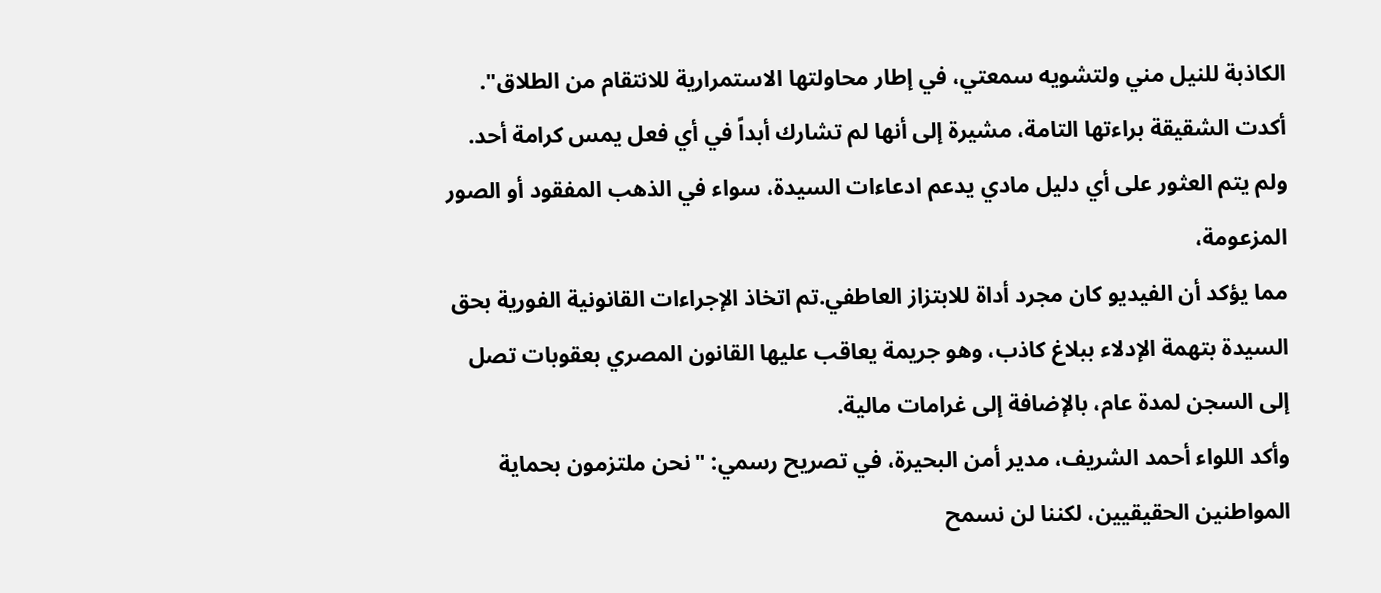الكاذبة للنيل مني ولتشويه سمعتي، في إطار محاولتها الاستمرارية للانتقام من الطلاق".
أكدت الشقيقة براءتها التامة، مشيرة إلى أنها لم تشارك أبداً في أي فعل يمس كرامة أحد. ولم يتم العثور على أي دليل مادي يدعم ادعاءات السيدة، سواء في الذهب المفقود أو الصور المزعومة،
مما يؤكد أن الفيديو كان مجرد أداة للابتزاز العاطفي.تم اتخاذ الإجراءات القانونية الفورية بحق السيدة بتهمة الإدلاء ببلاغ كاذب، وهو جريمة يعاقب عليها القانون المصري بعقوبات تصل إلى السجن لمدة عام، بالإضافة إلى غرامات مالية.
وأكد اللواء أحمد الشريف، مدير أمن البحيرة، في تصريح رسمي: "نحن ملتزمون بحماية المواطنين الحقيقيين، لكننا لن نسمح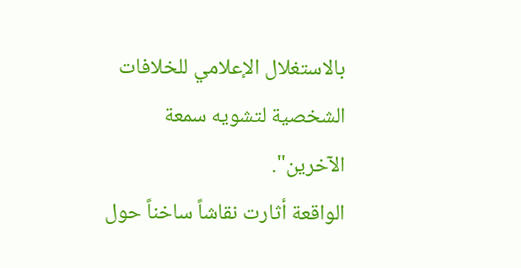بالاستغلال الإعلامي للخلافات الشخصية لتشويه سمعة الآخرين".
الواقعة أثارت نقاشاً ساخناً حول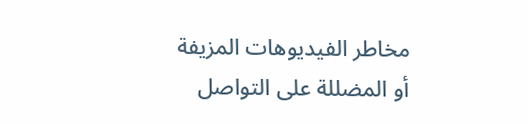مخاطر الفيديوهات المزيفة أو المضللة على التواصل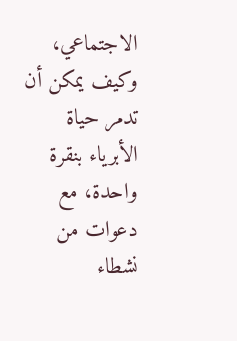الاجتماعي، وكيف يمكن أن تدمر حياة الأبرياء بنقرة واحدة، مع دعوات من نشطاء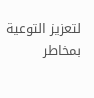لتعزيز التوعية بمخاطر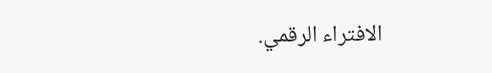الافتراء الرقمي.